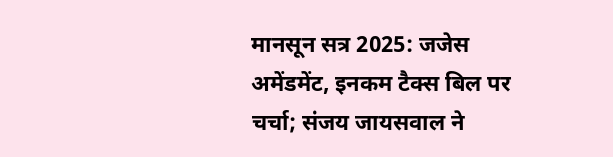मानसून सत्र 2025: जजेस अमेंडमेंट, इनकम टैक्स बिल पर चर्चा; संजय जायसवाल ने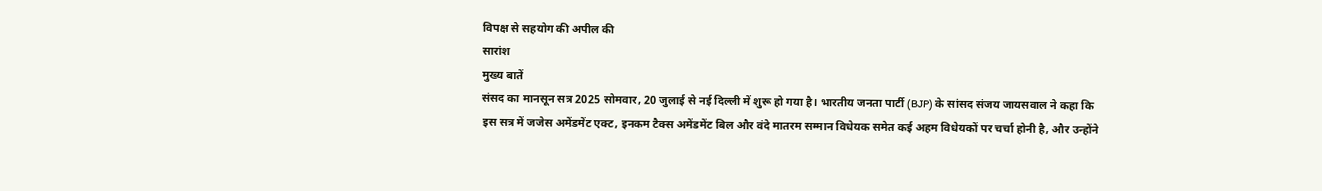विपक्ष से सहयोग की अपील की
सारांश
मुख्य बातें
संसद का मानसून सत्र 2025 सोमवार, 20 जुलाई से नई दिल्ली में शुरू हो गया है। भारतीय जनता पार्टी (BJP) के सांसद संजय जायसवाल ने कहा कि इस सत्र में जजेस अमेंडमेंट एक्ट, इनकम टैक्स अमेंडमेंट बिल और वंदे मातरम सम्मान विधेयक समेत कई अहम विधेयकों पर चर्चा होनी है, और उन्होंने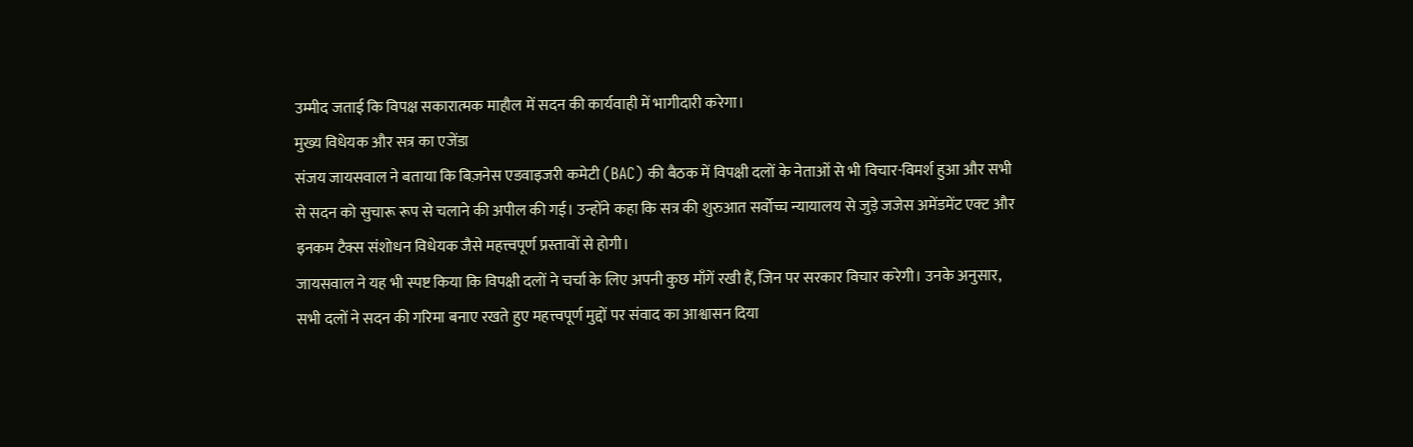उम्मीद जताई कि विपक्ष सकारात्मक माहौल में सदन की कार्यवाही में भागीदारी करेगा।
मुख्य विधेयक और सत्र का एजेंडा
संजय जायसवाल ने बताया कि बिज़नेस एडवाइजरी कमेटी (BAC) की बैठक में विपक्षी दलों के नेताओं से भी विचार-विमर्श हुआ और सभी से सदन को सुचारू रूप से चलाने की अपील की गई। उन्होंने कहा कि सत्र की शुरुआत सर्वोच्च न्यायालय से जुड़े जजेस अमेंडमेंट एक्ट और इनकम टैक्स संशोधन विधेयक जैसे महत्त्वपूर्ण प्रस्तावों से होगी।
जायसवाल ने यह भी स्पष्ट किया कि विपक्षी दलों ने चर्चा के लिए अपनी कुछ माँगें रखी हैं, जिन पर सरकार विचार करेगी। उनके अनुसार, सभी दलों ने सदन की गरिमा बनाए रखते हुए महत्त्वपूर्ण मुद्दों पर संवाद का आश्वासन दिया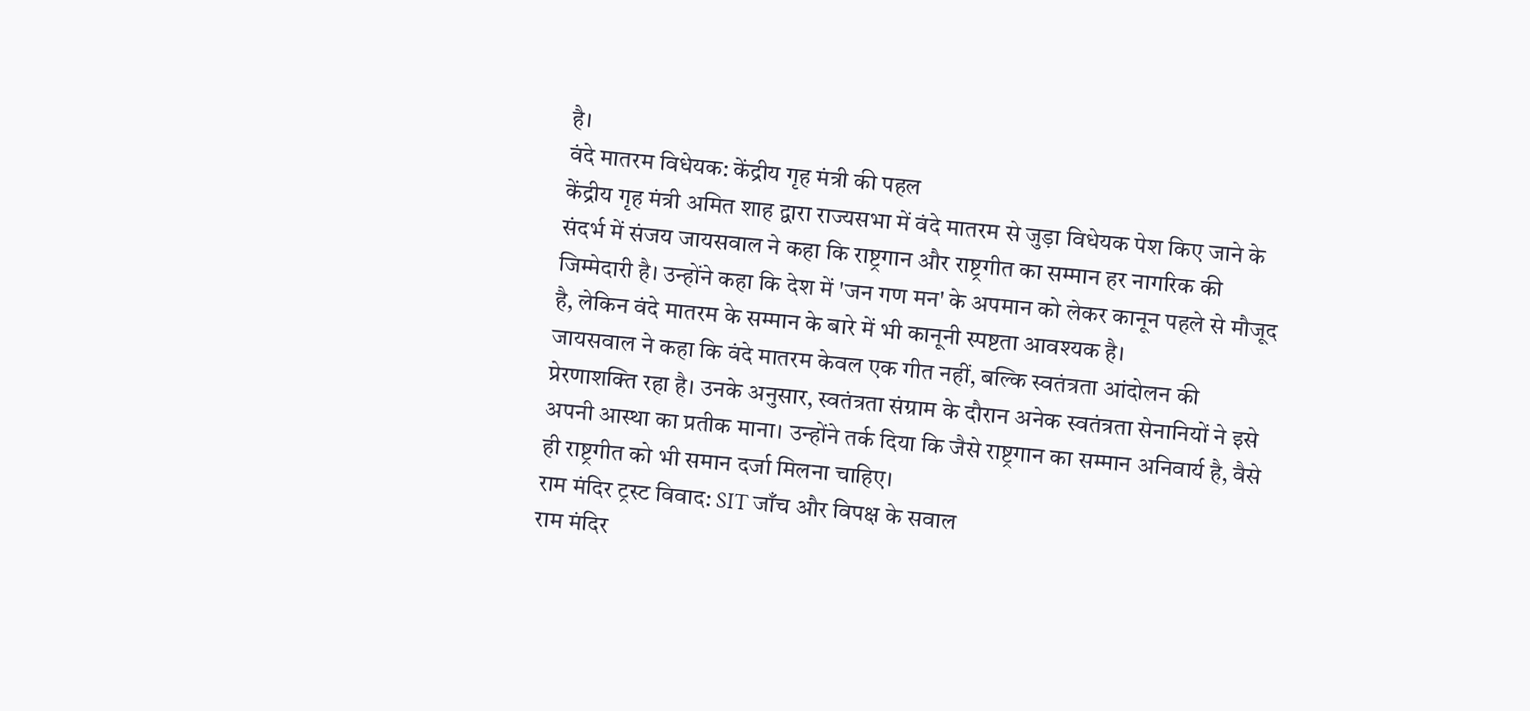है।
वंदे मातरम विधेयक: केंद्रीय गृह मंत्री की पहल
केंद्रीय गृह मंत्री अमित शाह द्वारा राज्यसभा में वंदे मातरम से जुड़ा विधेयक पेश किए जाने के संदर्भ में संजय जायसवाल ने कहा कि राष्ट्रगान और राष्ट्रगीत का सम्मान हर नागरिक की जिम्मेदारी है। उन्होंने कहा कि देश में 'जन गण मन' के अपमान को लेकर कानून पहले से मौजूद है, लेकिन वंदे मातरम के सम्मान के बारे में भी कानूनी स्पष्टता आवश्यक है।
जायसवाल ने कहा कि वंदे मातरम केवल एक गीत नहीं, बल्कि स्वतंत्रता आंदोलन की प्रेरणाशक्ति रहा है। उनके अनुसार, स्वतंत्रता संग्राम के दौरान अनेक स्वतंत्रता सेनानियों ने इसे अपनी आस्था का प्रतीक माना। उन्होंने तर्क दिया कि जैसे राष्ट्रगान का सम्मान अनिवार्य है, वैसे ही राष्ट्रगीत को भी समान दर्जा मिलना चाहिए।
राम मंदिर ट्रस्ट विवाद: SIT जाँच और विपक्ष के सवाल
राम मंदिर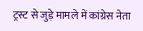ट्रस्ट से जुड़े मामले में कांग्रेस नेता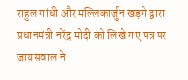राहुल गांधी और मल्लिकार्जुन खड़गे द्वारा प्रधानमंत्री नरेंद्र मोदी को लिखे गए पत्र पर जायसवाल ने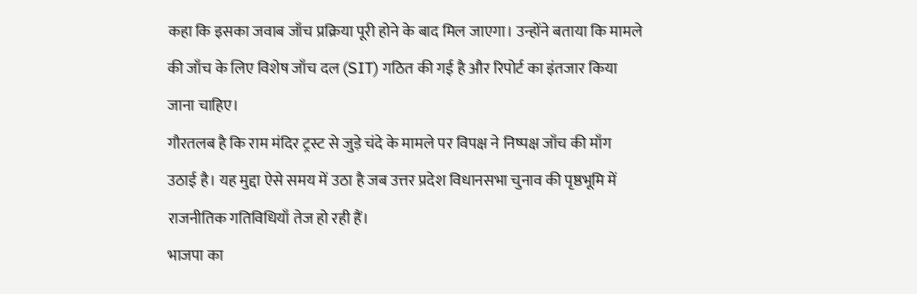कहा कि इसका जवाब जाँच प्रक्रिया पूरी होने के बाद मिल जाएगा। उन्होंने बताया कि मामले की जाँच के लिए विशेष जाँच दल (SIT) गठित की गई है और रिपोर्ट का इंतजार किया जाना चाहिए।
गौरतलब है कि राम मंदिर ट्रस्ट से जुड़े चंदे के मामले पर विपक्ष ने निष्पक्ष जाँच की माँग उठाई है। यह मुद्दा ऐसे समय में उठा है जब उत्तर प्रदेश विधानसभा चुनाव की पृष्ठभूमि में राजनीतिक गतिविधियाँ तेज हो रही हैं।
भाजपा का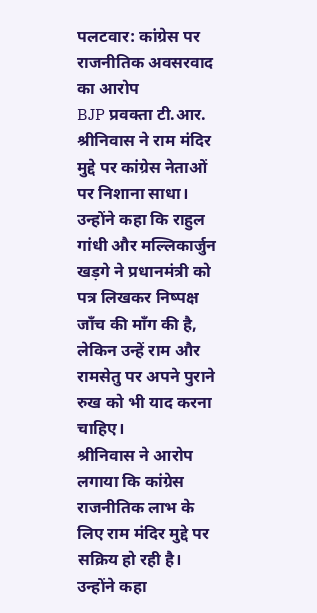पलटवार: कांग्रेस पर राजनीतिक अवसरवाद का आरोप
BJP प्रवक्ता टी.आर. श्रीनिवास ने राम मंदिर मुद्दे पर कांग्रेस नेताओं पर निशाना साधा। उन्होंने कहा कि राहुल गांधी और मल्लिकार्जुन खड़गे ने प्रधानमंत्री को पत्र लिखकर निष्पक्ष जाँच की माँग की है, लेकिन उन्हें राम और रामसेतु पर अपने पुराने रुख को भी याद करना चाहिए।
श्रीनिवास ने आरोप लगाया कि कांग्रेस राजनीतिक लाभ के लिए राम मंदिर मुद्दे पर सक्रिय हो रही है। उन्होंने कहा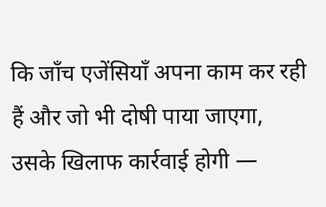कि जाँच एजेंसियाँ अपना काम कर रही हैं और जो भी दोषी पाया जाएगा, उसके खिलाफ कार्रवाई होगी —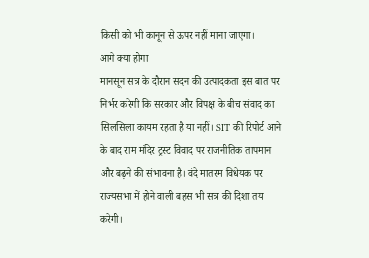किसी को भी कानून से ऊपर नहीं माना जाएगा।
आगे क्या होगा
मानसून सत्र के दौरान सदन की उत्पादकता इस बात पर निर्भर करेगी कि सरकार और विपक्ष के बीच संवाद का सिलसिला कायम रहता है या नहीं। SIT की रिपोर्ट आने के बाद राम मंदिर ट्रस्ट विवाद पर राजनीतिक तापमान और बढ़ने की संभावना है। वंदे मातरम विधेयक पर राज्यसभा में होने वाली बहस भी सत्र की दिशा तय करेगी।